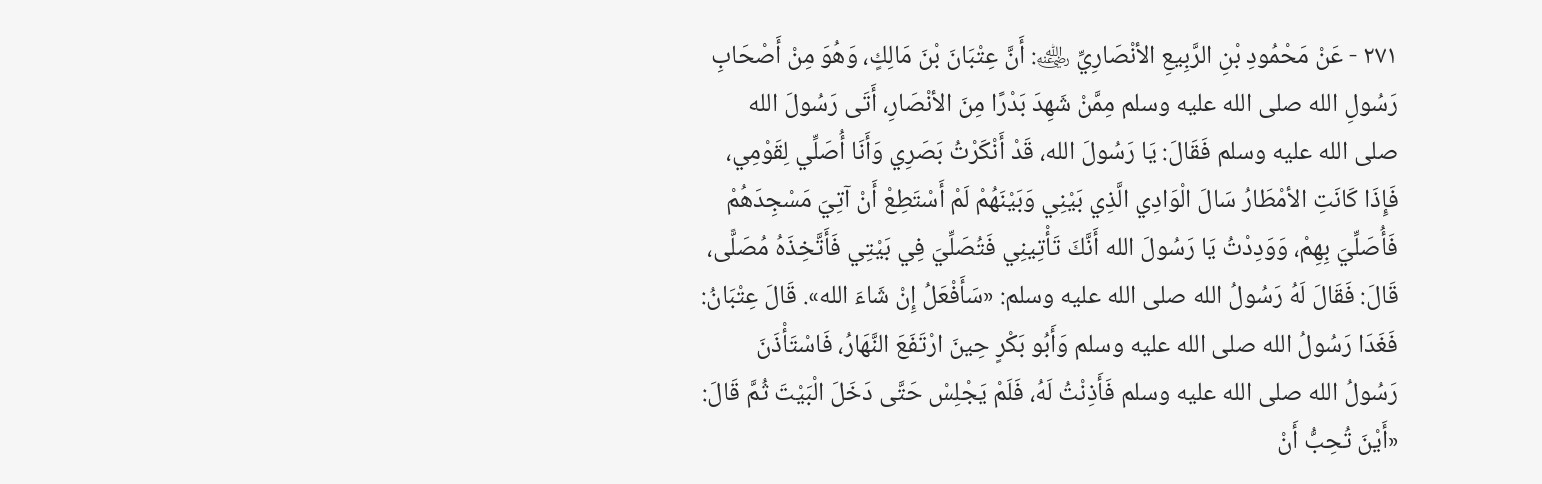٢٧١ - عَنْ مَحْمُودِ بْنِ الرَّبِيعِ الأنْصَارِيِّ ﵁: أَنَّ عِتْبَانَ بْنَ مَالِكٍ، وَهُوَ مِنْ أَصْحَابِ رَسُولِ الله صلى الله عليه وسلم مِمَّنْ شَهِدَ بَدْرًا مِنَ الأنْصَارِ، أَتَى رَسُولَ الله صلى الله عليه وسلم فَقَالَ: يَا رَسُولَ الله، قَدْ أَنْكَرْتُ بَصَرِي وَأَنَا أُصَلِّي لِقَوْمِي، فَإِذَا كَانَتِ الأمْطَارُ سَالَ الْوَادِي الَّذِي بَيْنِي وَبَيْنَهُمْ لَمْ أَسْتَطِعْ أَنْ آتِيَ مَسْجِدَهُمْ فَأُصَلِّيَ بِهِمْ، وَوَدِدْتُ يَا رَسُولَ الله أَنَّكَ تَأْتِينِي فَتُصَلِّيَ فِي بَيْتِي فَأَتَّخِذَهُ مُصَلًّى، قَالَ: فَقَالَ لَهُ رَسُولُ الله صلى الله عليه وسلم: «سَأَفْعَلُ إِنْ شَاءَ الله». قَالَ عِتْبَانُ: فَغَدَا رَسُولُ الله صلى الله عليه وسلم وَأَبُو بَكْرٍ حِينَ ارْتَفَعَ النَّهَارُ، فَاسْتَأْذَنَ رَسُولُ الله صلى الله عليه وسلم فَأَذِنْتُ لَهُ، فَلَمْ يَجْلِسْ حَتَّى دَخَلَ الْبَيْتَ ثُمَّ قَالَ: «أَيْنَ تُحِبُّ أَنْ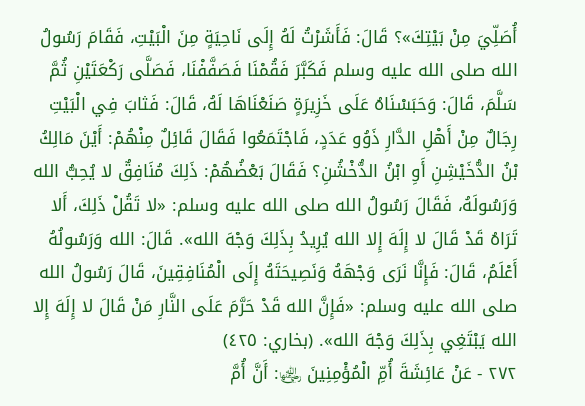أُصَلِّيَ مِنْ بَيْتِكَ»؟ قَالَ: فَأَشَرْتُ لَهُ إِلَى نَاحِيَةٍ مِنَ الْبَيْتِ، فَقَامَ رَسُولُ الله صلى الله عليه وسلم فَكَبَّرَ فَقُمْنَا فَصَفَّفْنَا، فَصَلَّى رَكْعَتَيْنِ ثُمَّ سَلَّمَ، قَالَ: وَحَبَسْنَاهُ عَلَى خَزِيرَةٍ صَنَعْنَاهَا لَهُ، قَالَ: فَثابَ فِي الْبَيْتِ رِجَالٌ مِنْ أَهْلِ الدَّارِ ذَوُو عَدَدٍ، فَاجْتَمَعُوا فَقَالَ قَائِلٌ مِنْهُمْ: أَيْنَ مَالِكُ بْنُ الدُّخَيْشِنِ أَوِ ابْنُ الدُّخْشُنِ؟ فَقَالَ بَعْضُهُمْ: ذَلِكَ مُنَافِقٌ لا يُحِبُّ الله وَرَسُولَهُ، فَقَالَ رَسُولُ الله صلى الله عليه وسلم: «لا تَقُلْ ذَلِكَ، أَلا تَرَاهُ قَدْ قَالَ لا إِلَهَ إِلا الله يُرِيدُ بِذَلِكَ وَجْهَ الله». قَالَ: الله وَرَسُولُهُ أَعْلَمُ، قَالَ: فَإِنَّا نَرَى وَجْهَهُ وَنَصِيحَتَهُ إِلَى الْمُنَافِقِينَ، قَالَ رَسُولُ الله صلى الله عليه وسلم: «فَإِنَّ الله قَدْ حَرَّمَ عَلَى النَّارِ مَنْ قَالَ لا إِلَهَ إِلا الله يَبْتَغِي بِذَلِكَ وَجْهَ الله». (بخاري: ٤٢٥)
٢٧٢ - عَنْ عَائِشَةَ أُمِّ الْمُؤْمِنِينَ ﵂: أَنَّ أُمَّ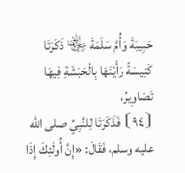حَبِيبَةَ وَأُمَّ سَلَمَةَ ﵄ ذَكَرَتَا كَنِيسَةً رَأَيْنَهَا بِالْحَبَشَةِ فِيهَا تَصَاوِيرُ،
⦗٩٤⦘ فَذَكَرَتَا لِلنَّبِيِّ صلى الله عليه وسلم، فَقَالَ: «إِنَّ أُولَئِكَ إِذَا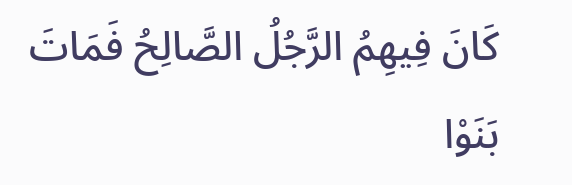كَانَ فِيهِمُ الرَّجُلُ الصَّالِحُ فَمَاتَ بَنَوْا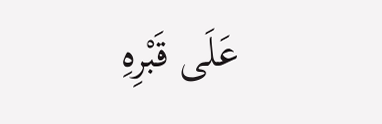عَلَى قَبْرِهِ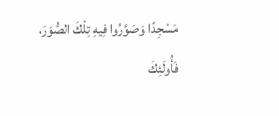مَسْجِدًا وَصَوَّرُوا فِيهِ تِلْكَ الصُّوَرَ، فَأُولَئِكَ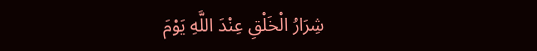شِرَارُ الْخَلْقِ عِنْدَ اللَّهِ يَوْمَ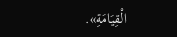الْقِيَامَةِ».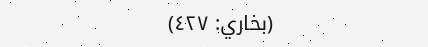(بخاري: ٤٢٧)